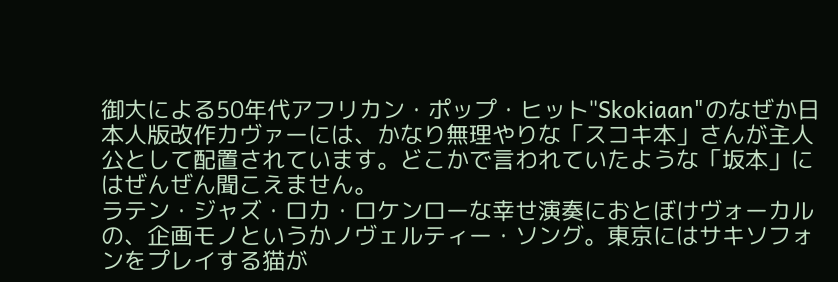御大による50年代アフリカン・ポップ・ヒット"Skokiaan"のなぜか日本人版改作カヴァーには、かなり無理やりな「スコキ本」さんが主人公として配置されています。どこかで言われていたような「坂本」にはぜんぜん聞こえません。
ラテン・ジャズ・ロカ・ロケンローな幸せ演奏におとぼけヴォーカルの、企画モノというかノヴェルティー・ソング。東京にはサキソフォンをプレイする猫が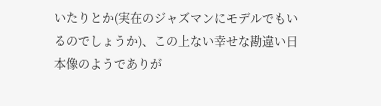いたりとか(実在のジャズマンにモデルでもいるのでしょうか)、この上ない幸せな勘違い日本像のようでありが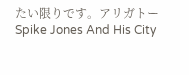たい限りです。アリガトー
Spike Jones And His City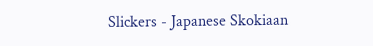Slickers - Japanese Skokiaan